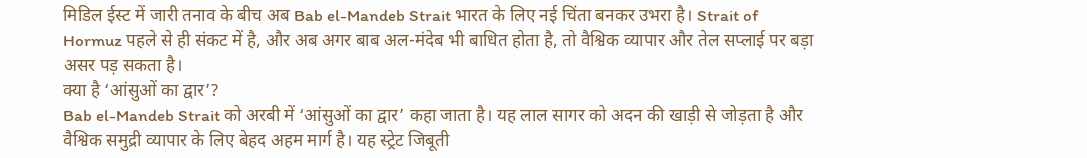मिडिल ईस्ट में जारी तनाव के बीच अब Bab el-Mandeb Strait भारत के लिए नई चिंता बनकर उभरा है। Strait of Hormuz पहले से ही संकट में है, और अब अगर बाब अल-मंदेब भी बाधित होता है, तो वैश्विक व्यापार और तेल सप्लाई पर बड़ा असर पड़ सकता है।
क्या है ‘आंसुओं का द्वार’?
Bab el-Mandeb Strait को अरबी में ‘आंसुओं का द्वार’ कहा जाता है। यह लाल सागर को अदन की खाड़ी से जोड़ता है और वैश्विक समुद्री व्यापार के लिए बेहद अहम मार्ग है। यह स्ट्रेट जिबूती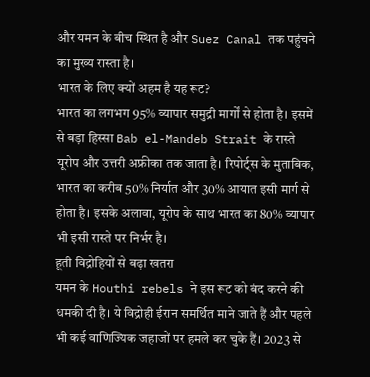और यमन के बीच स्थित है और Suez Canal तक पहुंचने का मुख्य रास्ता है।
भारत के लिए क्यों अहम है यह रूट?
भारत का लगभग 95% व्यापार समुद्री मार्गों से होता है। इसमें से बड़ा हिस्सा Bab el-Mandeb Strait के रास्ते यूरोप और उत्तरी अफ्रीका तक जाता है। रिपोर्ट्स के मुताबिक, भारत का करीब 50% निर्यात और 30% आयात इसी मार्ग से होता है। इसके अलावा, यूरोप के साथ भारत का 80% व्यापार भी इसी रास्ते पर निर्भर है।
हूती विद्रोहियों से बढ़ा खतरा
यमन के Houthi rebels ने इस रूट को बंद करने की धमकी दी है। ये विद्रोही ईरान समर्थित माने जाते हैं और पहले भी कई वाणिज्यिक जहाजों पर हमले कर चुके हैं। 2023 से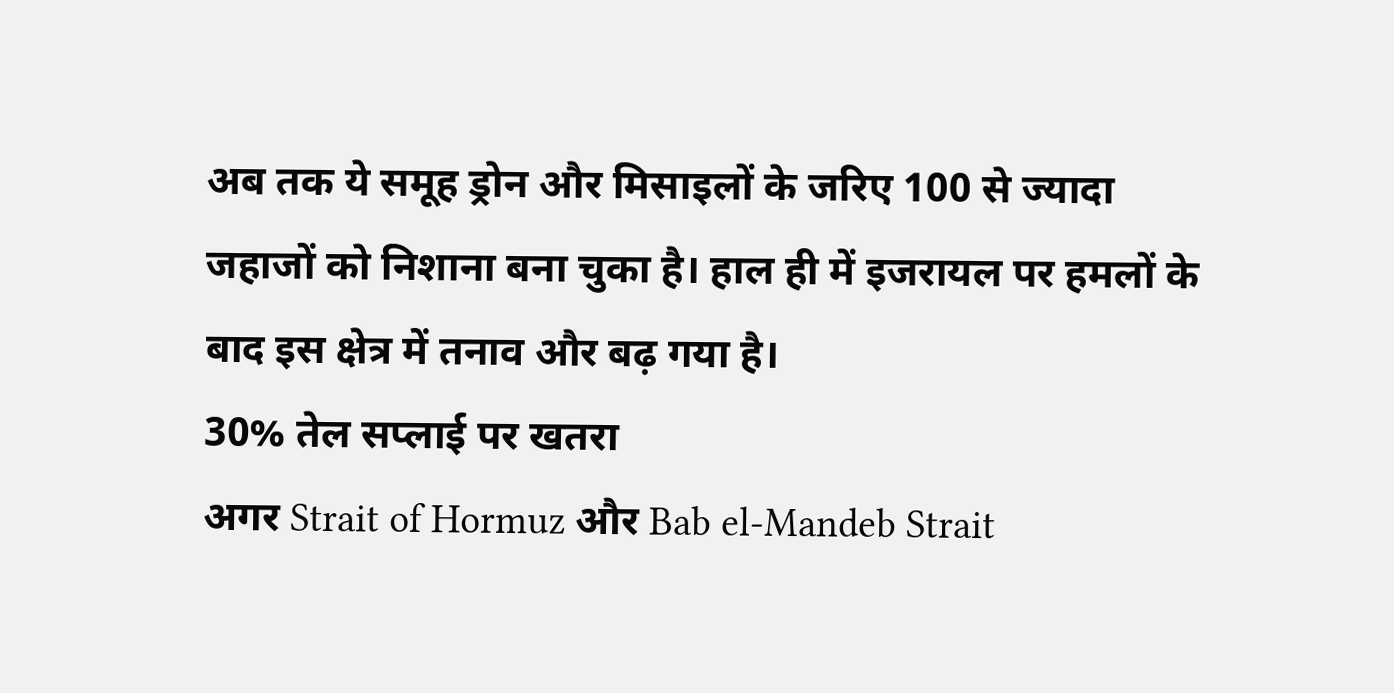अब तक ये समूह ड्रोन और मिसाइलों के जरिए 100 से ज्यादा जहाजों को निशाना बना चुका है। हाल ही में इजरायल पर हमलों के बाद इस क्षेत्र में तनाव और बढ़ गया है।
30% तेल सप्लाई पर खतरा
अगर Strait of Hormuz और Bab el-Mandeb Strait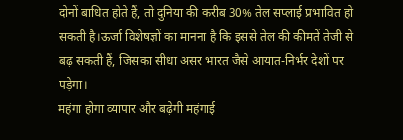दोनों बाधित होते हैं, तो दुनिया की करीब 30% तेल सप्लाई प्रभावित हो सकती है।ऊर्जा विशेषज्ञों का मानना है कि इससे तेल की कीमतें तेजी से बढ़ सकती हैं, जिसका सीधा असर भारत जैसे आयात-निर्भर देशों पर पड़ेगा।
महंगा होगा व्यापार और बढ़ेगी महंगाई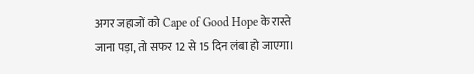अगर जहाजों को Cape of Good Hope के रास्ते जाना पड़ा, तो सफर 12 से 15 दिन लंबा हो जाएगा।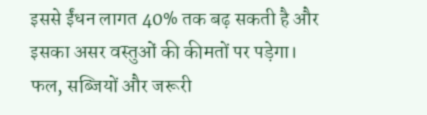इससे ईंधन लागत 40% तक बढ़ सकती है और इसका असर वस्तुओं की कीमतों पर पड़ेगा। फल, सब्जियों और जरूरी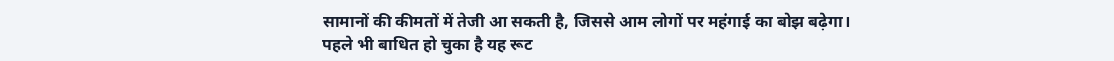सामानों की कीमतों में तेजी आ सकती है, जिससे आम लोगों पर महंगाई का बोझ बढ़ेगा।
पहले भी बाधित हो चुका है यह रूट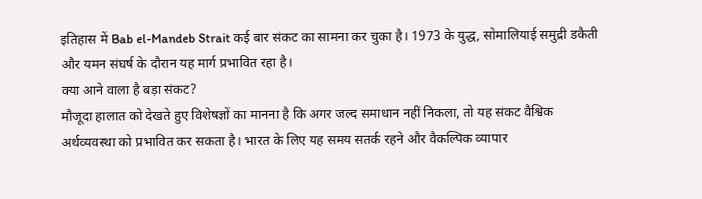इतिहास में Bab el-Mandeb Strait कई बार संकट का सामना कर चुका है। 1973 के युद्ध, सोमालियाई समुद्री डकैती और यमन संघर्ष के दौरान यह मार्ग प्रभावित रहा है।
क्या आने वाला है बड़ा संकट?
मौजूदा हालात को देखते हुए विशेषज्ञों का मानना है कि अगर जल्द समाधान नहीं निकला, तो यह संकट वैश्विक अर्थव्यवस्था को प्रभावित कर सकता है। भारत के लिए यह समय सतर्क रहने और वैकल्पिक व्यापार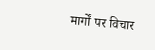मार्गों पर विचार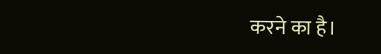करने का है।